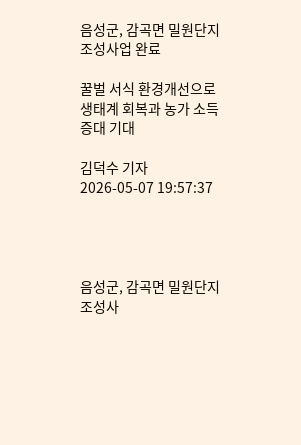음성군, 감곡면 밀원단지 조성사업 완료

꿀벌 서식 환경개선으로 생태계 회복과 농가 소득 증대 기대

김덕수 기자
2026-05-07 19:57:37




음성군, 감곡면 밀원단지 조성사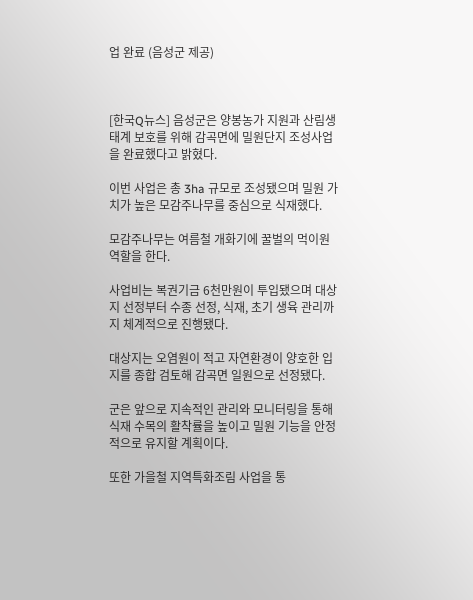업 완료 (음성군 제공)



[한국Q뉴스] 음성군은 양봉농가 지원과 산림생태계 보호를 위해 감곡면에 밀원단지 조성사업을 완료했다고 밝혔다.

이번 사업은 총 3ha 규모로 조성됐으며 밀원 가치가 높은 모감주나무를 중심으로 식재했다.

모감주나무는 여름철 개화기에 꿀벌의 먹이원 역할을 한다.

사업비는 복권기금 6천만원이 투입됐으며 대상지 선정부터 수종 선정, 식재, 초기 생육 관리까지 체계적으로 진행됐다.

대상지는 오염원이 적고 자연환경이 양호한 입지를 종합 검토해 감곡면 일원으로 선정됐다.

군은 앞으로 지속적인 관리와 모니터링을 통해 식재 수목의 활착률을 높이고 밀원 기능을 안정적으로 유지할 계획이다.

또한 가을철 지역특화조림 사업을 통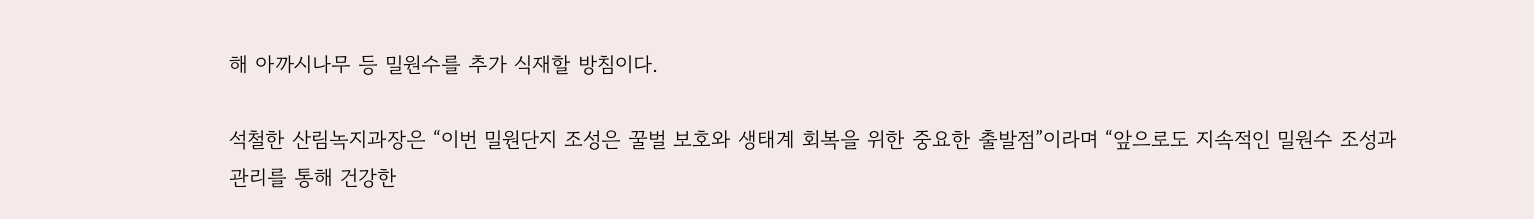해 아까시나무 등 밀원수를 추가 식재할 방침이다.

석철한 산림녹지과장은 “이번 밀원단지 조성은 꿀벌 보호와 생태계 회복을 위한 중요한 출발점”이라며 “앞으로도 지속적인 밀원수 조성과 관리를 통해 건강한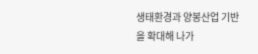생태환경과 양봉산업 기반을 확대해 나가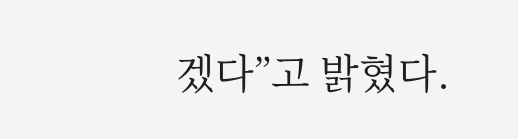겠다”고 밝혔다.